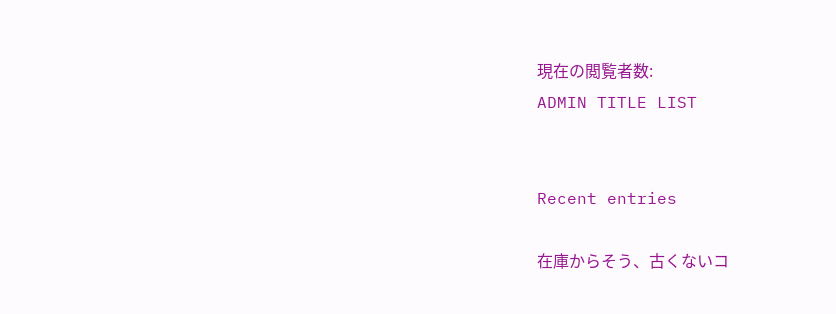現在の閲覧者数:
ADMIN TITLE LIST


Recent entries

在庫からそう、古くないコ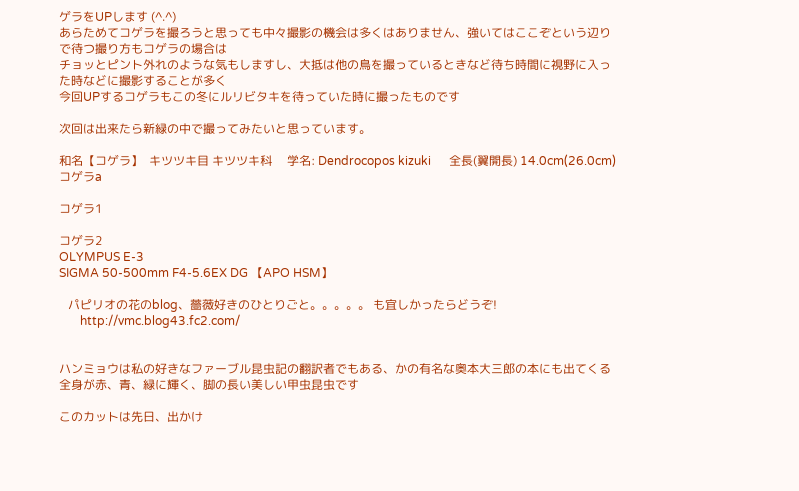ゲラをUPします (^.^)
あらためてコゲラを撮ろうと思っても中々撮影の機会は多くはありません、強いてはここぞという辺りで待つ撮り方もコゲラの場合は
チョッとピント外れのような気もしますし、大抵は他の鳥を撮っているときなど待ち時間に視野に入った時などに撮影することが多く
今回UPするコゲラもこの冬にルリビタキを待っていた時に撮ったものです

次回は出来たら新緑の中で撮ってみたいと思っています。

和名【コゲラ】  キツツキ目 キツツキ科     学名: Dendrocopos kizuki      全長(翼開長) 14.0cm(26.0cm)
コゲラa

コゲラ1

コゲラ2
OLYMPUS E-3
SIGMA 50-500mm F4-5.6EX DG 【APO HSM】

   パピリオの花のblog、薔薇好きのひとりごと。。。。。 も宜しかったらどうぞ!
       http://vmc.blog43.fc2.com/


ハンミョウは私の好きなファーブル昆虫記の翻訳者でもある、かの有名な奥本大三郎の本にも出てくる全身が赤、青、緑に輝く、脚の長い美しい甲虫昆虫です

このカットは先日、出かけ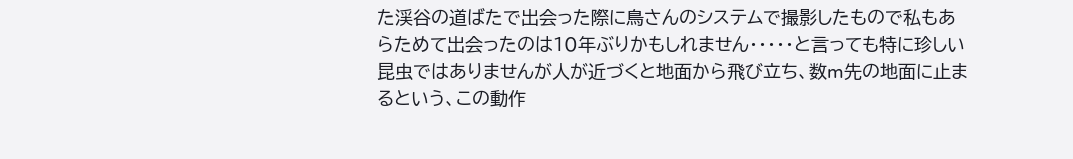た渓谷の道ばたで出会った際に鳥さんのシステムで撮影したもので私もあらためて出会ったのは10年ぶりかもしれません・・・・・と言っても特に珍しい昆虫ではありませんが人が近づくと地面から飛び立ち、数m先の地面に止まるという、この動作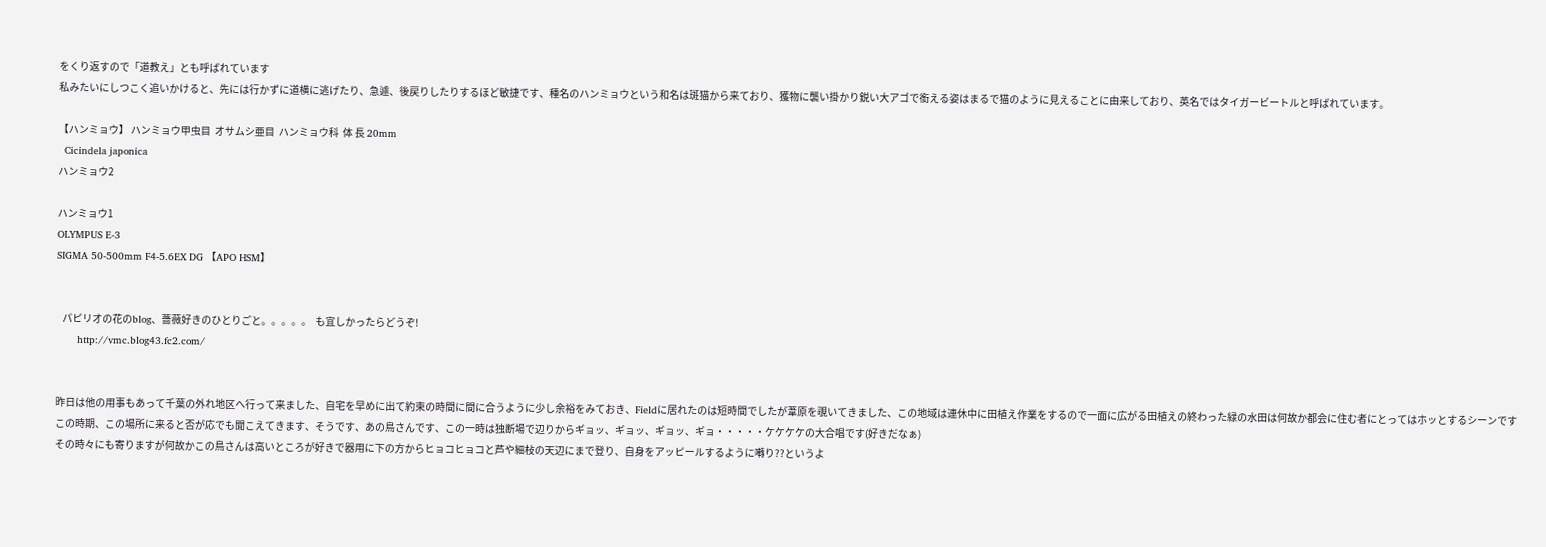をくり返すので「道教え」とも呼ばれています
私みたいにしつこく追いかけると、先には行かずに道横に逃げたり、急遽、後戻りしたりするほど敏捷です、種名のハンミョウという和名は斑猫から来ており、獲物に襲い掛かり鋭い大アゴで銜える姿はまるで猫のように見えることに由来しており、英名ではタイガービートルと呼ばれています。

【ハンミョウ】 ハンミョウ甲虫目  オサムシ亜目  ハンミョウ科  体 長 20mm
  Cicindela japonica
ハンミョウ2

ハンミョウ1
OLYMPUS E-3
SIGMA 50-500mm F4-5.6EX DG 【APO HSM】


   パピリオの花のblog、薔薇好きのひとりごと。。。。。  も宜しかったらどうぞ!
       http://vmc.blog43.fc2.com/


昨日は他の用事もあって千葉の外れ地区へ行って来ました、自宅を早めに出て約束の時間に間に合うように少し余裕をみておき、Fieldに居れたのは短時間でしたが葦原を覗いてきました、この地域は連休中に田植え作業をするので一面に広がる田植えの終わった緑の水田は何故か都会に住む者にとってはホッとするシーンです
この時期、この場所に来ると否が応でも聞こえてきます、そうです、あの鳥さんです、この一時は独断場で辺りからギョッ、ギョッ、ギョッ、ギョ・・・・・ケケケケの大合唱です(好きだなぁ)
その時々にも寄りますが何故かこの鳥さんは高いところが好きで器用に下の方からヒョコヒョコと芦や細枝の天辺にまで登り、自身をアッピールするように囀り??というよ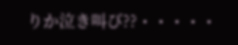りか泣き叫び??・・・・・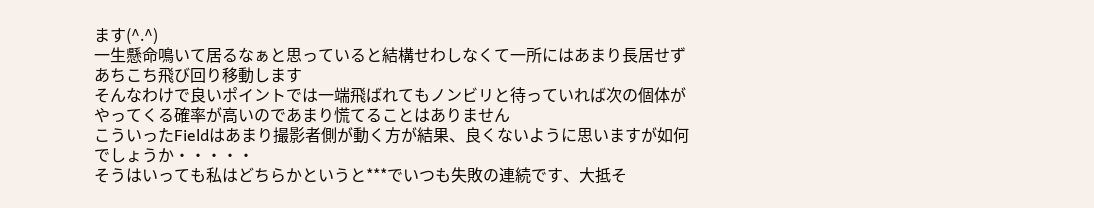ます(^.^)
一生懸命鳴いて居るなぁと思っていると結構せわしなくて一所にはあまり長居せずあちこち飛び回り移動します
そんなわけで良いポイントでは一端飛ばれてもノンビリと待っていれば次の個体がやってくる確率が高いのであまり慌てることはありません
こういったFieldはあまり撮影者側が動く方が結果、良くないように思いますが如何でしょうか・・・・・
そうはいっても私はどちらかというと***でいつも失敗の連続です、大抵そ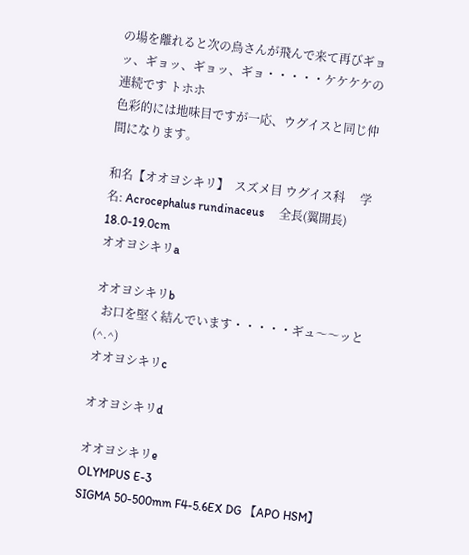の場を離れると次の鳥さんが飛んで来て再びギョッ、ギョッ、ギョッ、ギョ・・・・・ケケケケの連続です トホホ
色彩的には地味目ですが一応、ウグイスと同じ仲間になります。

和名【オオヨシキリ】  スズメ目 ウグイス科     学名: Acrocephalus rundinaceus     全長(翼開長) 18.0-19.0cm
オオヨシキリa

オオヨシキリb
  お口を堅く結んでいます・・・・・ギュ〜〜ッと(^.^)
オオヨシキリc

オオヨシキリd

オオヨシキリe
OLYMPUS E-3
SIGMA 50-500mm F4-5.6EX DG 【APO HSM】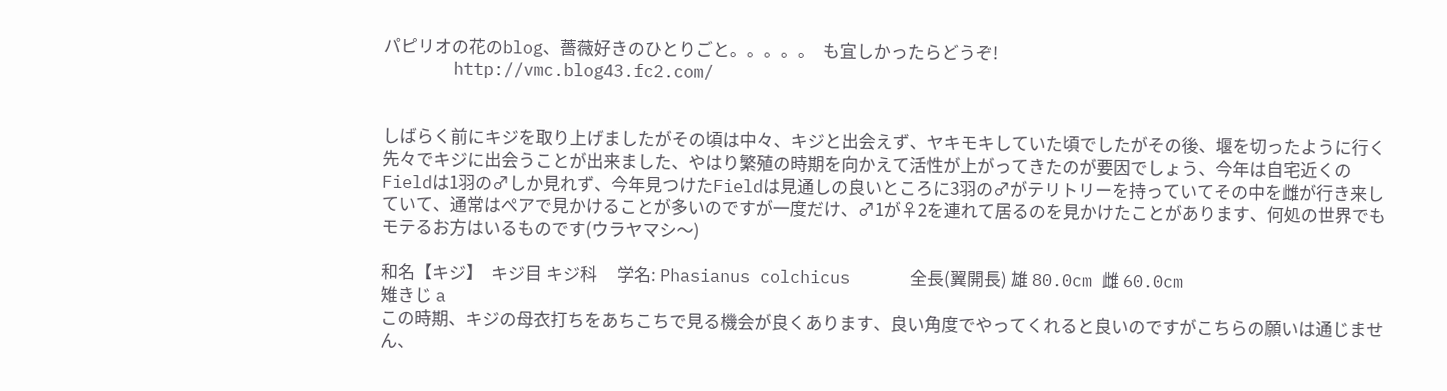パピリオの花のblog、薔薇好きのひとりごと。。。。。  も宜しかったらどうぞ!
       http://vmc.blog43.fc2.com/


しばらく前にキジを取り上げましたがその頃は中々、キジと出会えず、ヤキモキしていた頃でしたがその後、堰を切ったように行く先々でキジに出会うことが出来ました、やはり繁殖の時期を向かえて活性が上がってきたのが要因でしょう、今年は自宅近くのFieldは1羽の♂しか見れず、今年見つけたFieldは見通しの良いところに3羽の♂がテリトリーを持っていてその中を雌が行き来していて、通常はぺアで見かけることが多いのですが一度だけ、♂1が♀2を連れて居るのを見かけたことがあります、何処の世界でもモテるお方はいるものです(ウラヤマシ〜)

和名【キジ】  キジ目 キジ科     学名: Phasianus colchicus      全長(翼開長) 雄 80.0cm 雌 60.0cm
雉きじ a
この時期、キジの母衣打ちをあちこちで見る機会が良くあります、良い角度でやってくれると良いのですがこちらの願いは通じません、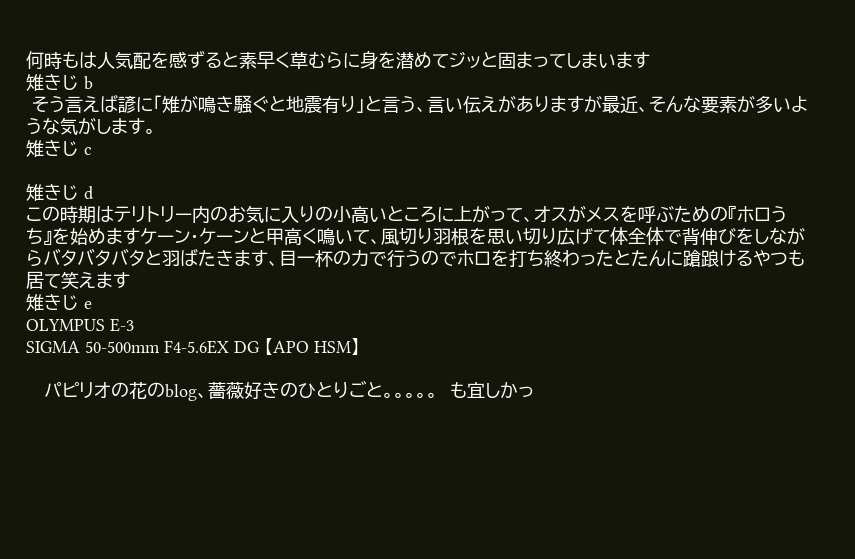何時もは人気配を感ずると素早く草むらに身を潜めてジッと固まってしまいます
雉きじ b
 そう言えば諺に「雉が鳴き騒ぐと地震有り」と言う、言い伝えがありますが最近、そんな要素が多いような気がします。
雉きじ c

雉きじ d
この時期はテリトリー内のお気に入りの小高いところに上がって、オスがメスを呼ぶための『ホロうち』を始めますケーン・ケーンと甲高く鳴いて、風切り羽根を思い切り広げて体全体で背伸びをしながらバタバタバタと羽ばたきます、目一杯の力で行うのでホロを打ち終わったとたんに蹌踉けるやつも居て笑えます
雉きじ e
OLYMPUS E-3
SIGMA 50-500mm F4-5.6EX DG 【APO HSM】

   パピリオの花のblog、薔薇好きのひとりごと。。。。。  も宜しかっ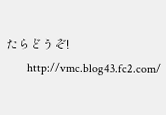たらどうぞ!
       http://vmc.blog43.fc2.com/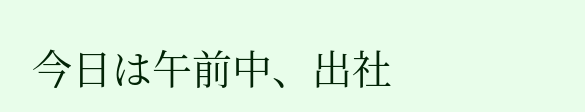今日は午前中、出社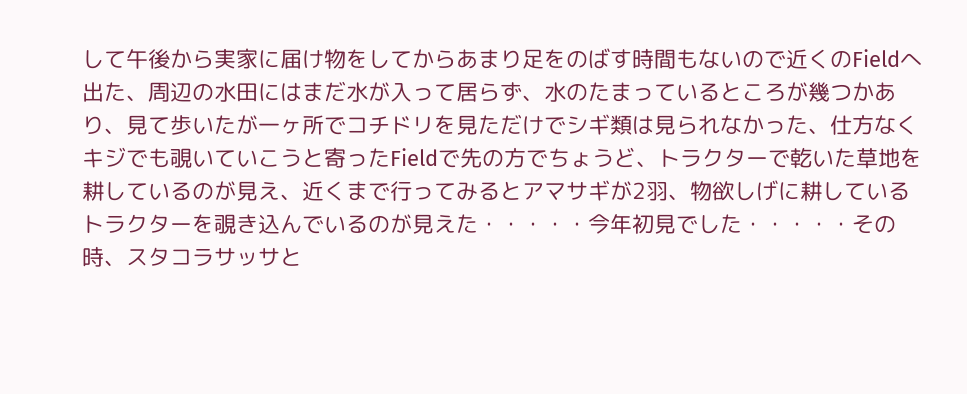して午後から実家に届け物をしてからあまり足をのばす時間もないので近くのFieldへ出た、周辺の水田にはまだ水が入って居らず、水のたまっているところが幾つかあり、見て歩いたが一ヶ所でコチドリを見ただけでシギ類は見られなかった、仕方なくキジでも覗いていこうと寄ったFieldで先の方でちょうど、トラクターで乾いた草地を耕しているのが見え、近くまで行ってみるとアマサギが2羽、物欲しげに耕しているトラクターを覗き込んでいるのが見えた・・・・・今年初見でした・・・・・その時、スタコラサッサと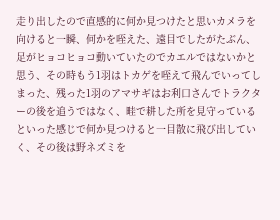走り出したので直感的に何か見つけたと思いカメラを向けると一瞬、何かを咥えた、遠目でしたがたぶん、足がヒョコヒョコ動いていたのでカエルではないかと思う、その時もう1羽はトカゲを咥えて飛んでいってしまった、残った1羽のアマサギはお利口さんでトラクターの後を追うではなく、畦で耕した所を見守っているといった感じで何か見つけると一目散に飛び出していく、その後は野ネズミを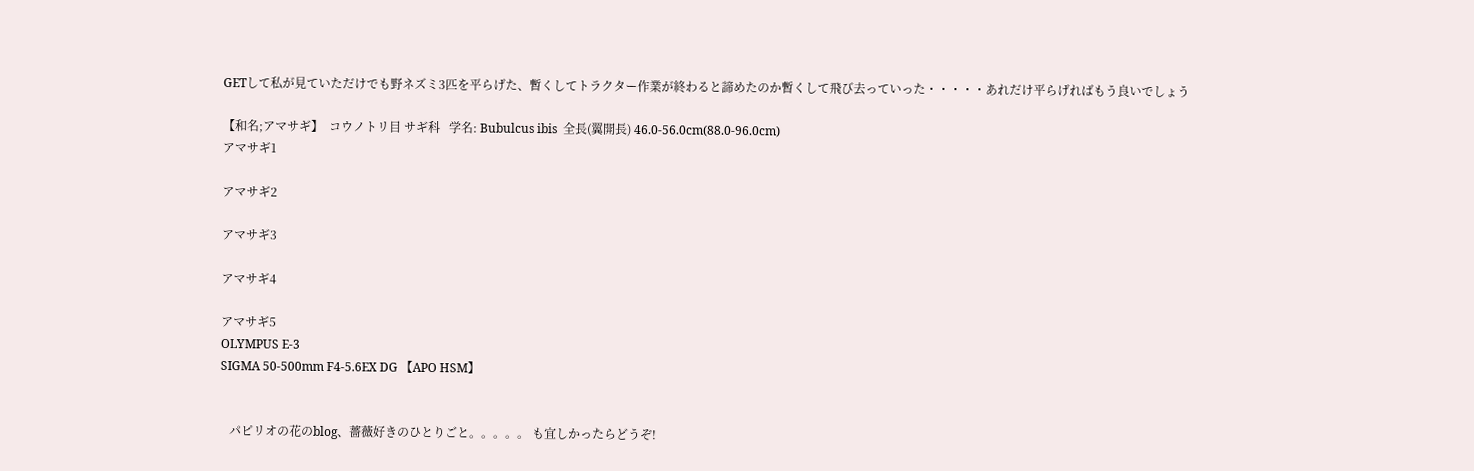GETして私が見ていただけでも野ネズミ3匹を平らげた、暫くしてトラクター作業が終わると諦めたのか暫くして飛び去っていった・・・・・あれだけ平らげればもう良いでしょう

【和名;アマサギ】  コウノトリ目 サギ科   学名: Bubulcus ibis  全長(翼開長) 46.0-56.0cm(88.0-96.0cm)
アマサギ1

アマサギ2

アマサギ3

アマサギ4

アマサギ5
OLYMPUS E-3
SIGMA 50-500mm F4-5.6EX DG 【APO HSM】


   パピリオの花のblog、薔薇好きのひとりごと。。。。。 も宜しかったらどうぞ!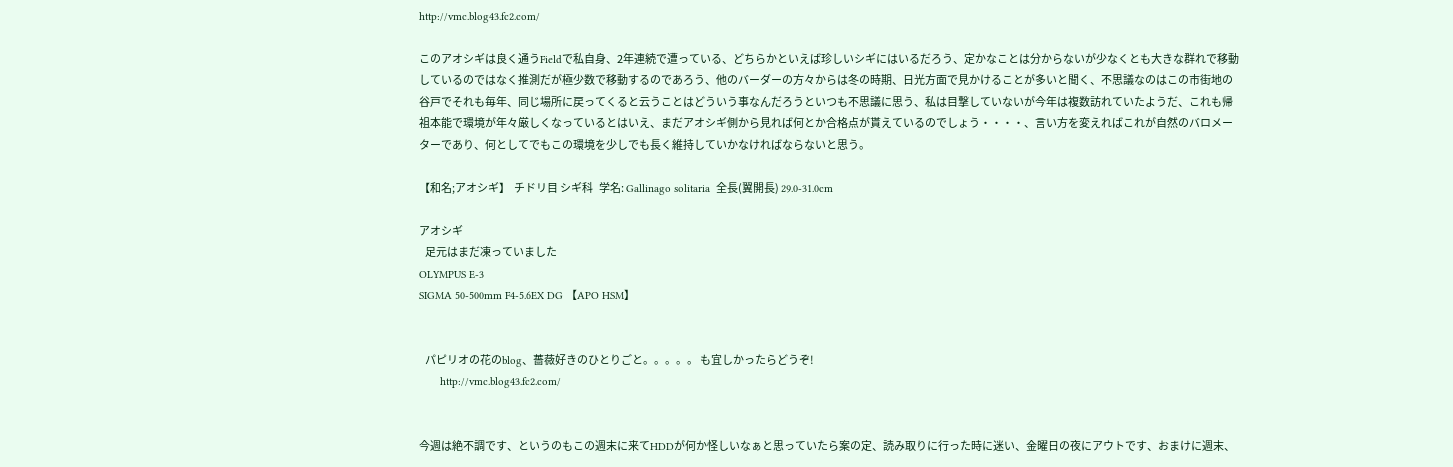http://vmc.blog43.fc2.com/

このアオシギは良く通うFieldで私自身、2年連続で遭っている、どちらかといえば珍しいシギにはいるだろう、定かなことは分からないが少なくとも大きな群れで移動しているのではなく推測だが極少数で移動するのであろう、他のバーダーの方々からは冬の時期、日光方面で見かけることが多いと聞く、不思議なのはこの市街地の谷戸でそれも毎年、同じ場所に戻ってくると云うことはどういう事なんだろうといつも不思議に思う、私は目撃していないが今年は複数訪れていたようだ、これも帰祖本能で環境が年々厳しくなっているとはいえ、まだアオシギ側から見れば何とか合格点が貰えているのでしょう・・・・、言い方を変えればこれが自然のバロメーターであり、何としてでもこの環境を少しでも長く維持していかなければならないと思う。

【和名;アオシギ】  チドリ目 シギ科   学名: Gallinago solitaria  全長(翼開長) 29.0-31.0cm

アオシギ
   足元はまだ凍っていました
OLYMPUS E-3
SIGMA 50-500mm F4-5.6EX DG 【APO HSM】


   パピリオの花のblog、薔薇好きのひとりごと。。。。。 も宜しかったらどうぞ!
       http://vmc.blog43.fc2.com/


今週は絶不調です、というのもこの週末に来てHDDが何か怪しいなぁと思っていたら案の定、読み取りに行った時に迷い、金曜日の夜にアウトです、おまけに週末、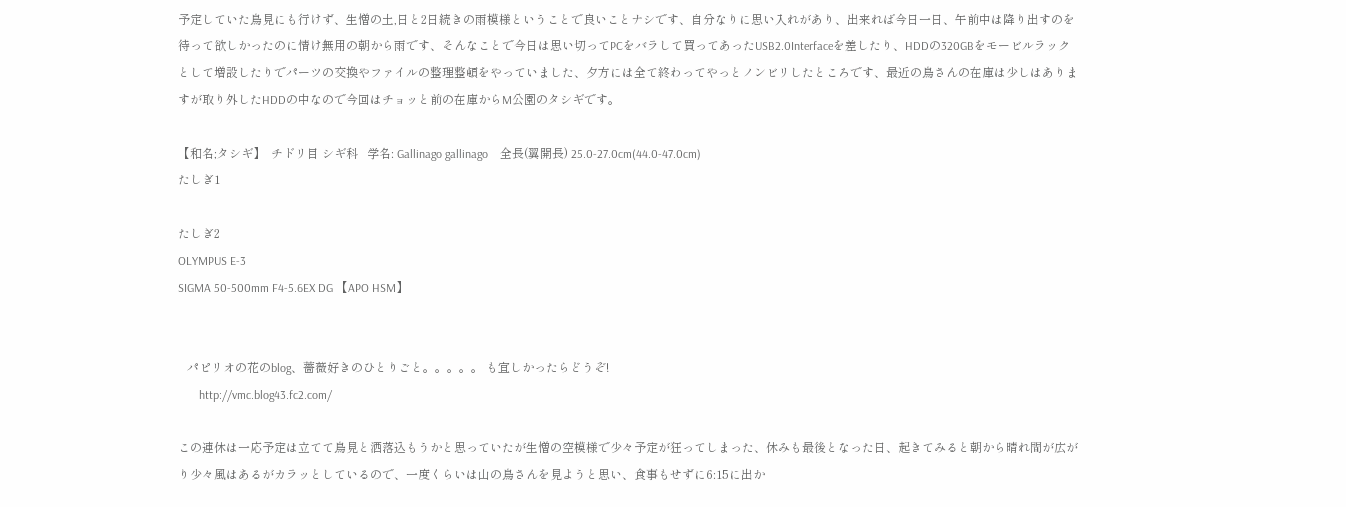予定していた鳥見にも行けず、生憎の土,日と2日続きの雨模様ということで良いことナシです、自分なりに思い入れがあり、出来れば今日一日、午前中は降り出すのを待って欲しかったのに情け無用の朝から雨です、そんなことで今日は思い切ってPCをバラして買ってあったUSB2.0Interfaceを差したり、HDDの320GBをモービルラックとして増設したりでパーツの交換やファイルの整理整頓をやっていました、夕方には全て終わってやっとノンビリしたところです、最近の鳥さんの在庫は少しはありますが取り外したHDDの中なので今回はチョッと前の在庫からM公園のタシギです。

【和名;タシギ】  チドリ目 シギ科   学名: Gallinago gallinago    全長(翼開長) 25.0-27.0cm(44.0-47.0cm)
たしぎ1

たしぎ2
OLYMPUS E-3
SIGMA 50-500mm F4-5.6EX DG 【APO HSM】


   パピリオの花のblog、薔薇好きのひとりごと。。。。。 も宜しかったらどうぞ!
       http://vmc.blog43.fc2.com/

この連休は一応予定は立てて鳥見と洒落込もうかと思っていたが生憎の空模様で少々予定が狂ってしまった、休みも最後となった日、起きてみると朝から晴れ間が広がり少々風はあるがカラッとしているので、一度くらいは山の鳥さんを見ようと思い、食事もせずに6:15に出か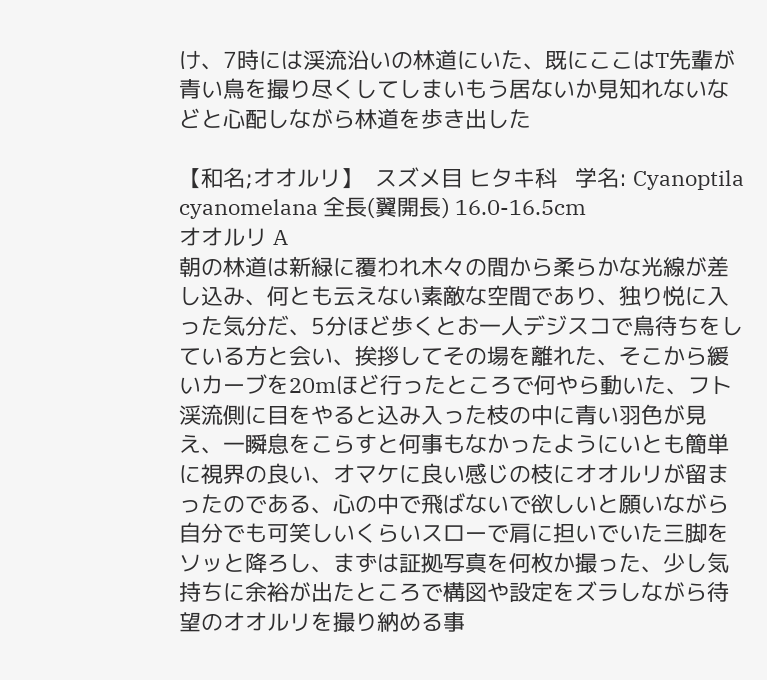け、7時には渓流沿いの林道にいた、既にここはT先輩が青い鳥を撮り尽くしてしまいもう居ないか見知れないなどと心配しながら林道を歩き出した

【和名;オオルリ】  スズメ目 ヒタキ科   学名: Cyanoptila cyanomelana 全長(翼開長) 16.0-16.5cm
オオルリ A
朝の林道は新緑に覆われ木々の間から柔らかな光線が差し込み、何とも云えない素敵な空間であり、独り悦に入った気分だ、5分ほど歩くとお一人デジスコで鳥待ちをしている方と会い、挨拶してその場を離れた、そこから緩いカーブを20mほど行ったところで何やら動いた、フト渓流側に目をやると込み入った枝の中に青い羽色が見え、一瞬息をこらすと何事もなかったようにいとも簡単に視界の良い、オマケに良い感じの枝にオオルリが留まったのである、心の中で飛ばないで欲しいと願いながら自分でも可笑しいくらいスローで肩に担いでいた三脚をソッと降ろし、まずは証拠写真を何枚か撮った、少し気持ちに余裕が出たところで構図や設定をズラしながら待望のオオルリを撮り納める事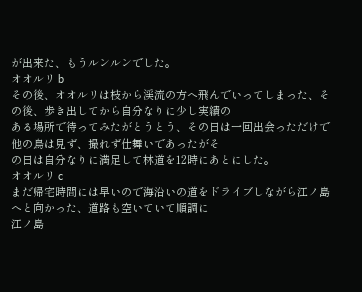が出来た、もうルンルンでした。
オオルリ b
その後、オオルリは枝から渓流の方へ飛んでいってしまった、その後、歩き出してから自分なりに少し実績の
ある場所で待ってみたがとうとう、その日は一回出会っただけで他の鳥は見ず、撮れず仕舞いであったがそ
の日は自分なりに満足して林道を12時にあとにした。
オオルリ c
まだ帰宅時間には早いので海沿いの道をドライブしながら江ノ島へと向かった、道路も空いていて順調に
江ノ島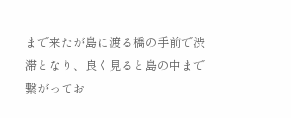まで来たが島に渡る橋の手前で渋滞となり、良く見ると島の中まで繋がってお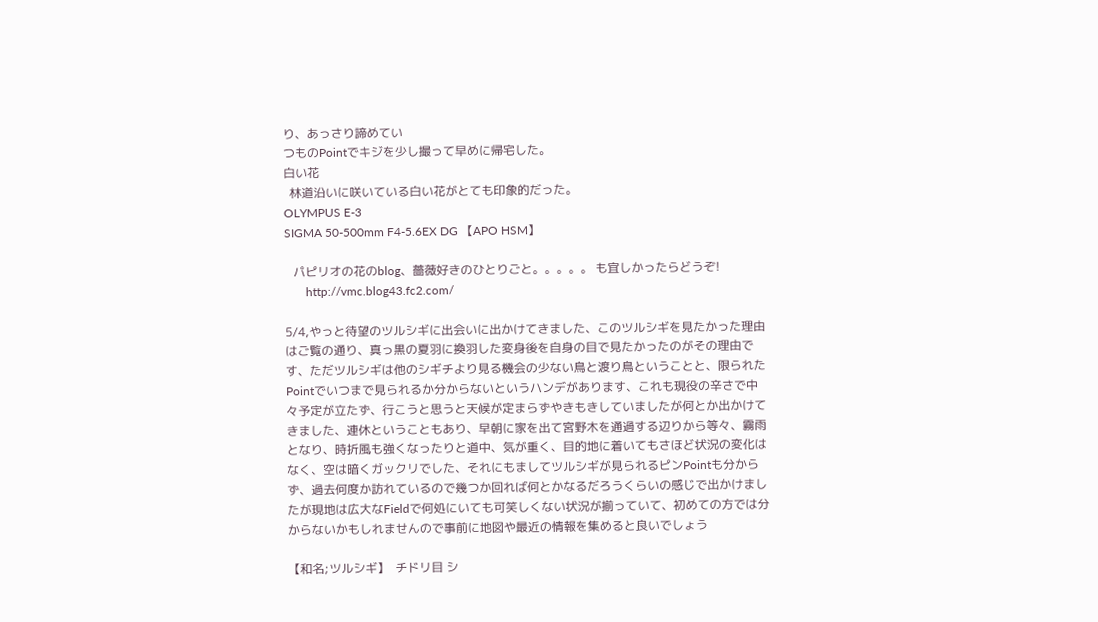り、あっさり諦めてい
つものPointでキジを少し撮って早めに帰宅した。
白い花
  林道沿いに咲いている白い花がとても印象的だった。
OLYMPUS E-3
SIGMA 50-500mm F4-5.6EX DG 【APO HSM】

   パピリオの花のblog、薔薇好きのひとりごと。。。。。 も宜しかったらどうぞ!
       http://vmc.blog43.fc2.com/

5/4,やっと待望のツルシギに出会いに出かけてきました、このツルシギを見たかった理由はご覧の通り、真っ黒の夏羽に換羽した変身後を自身の目で見たかったのがその理由です、ただツルシギは他のシギチより見る機会の少ない鳥と渡り鳥ということと、限られたPointでいつまで見られるか分からないというハンデがあります、これも現役の辛さで中々予定が立たず、行こうと思うと天候が定まらずやきもきしていましたが何とか出かけてきました、連休ということもあり、早朝に家を出て宮野木を通過する辺りから等々、霧雨となり、時折風も強くなったりと道中、気が重く、目的地に着いてもさほど状況の変化はなく、空は暗くガックリでした、それにもましてツルシギが見られるピンPointも分からず、過去何度か訪れているので幾つか回れば何とかなるだろうくらいの感じで出かけましたが現地は広大なFieldで何処にいても可笑しくない状況が揃っていて、初めての方では分からないかもしれませんので事前に地図や最近の情報を集めると良いでしょう

【和名;ツルシギ】  チドリ目 シ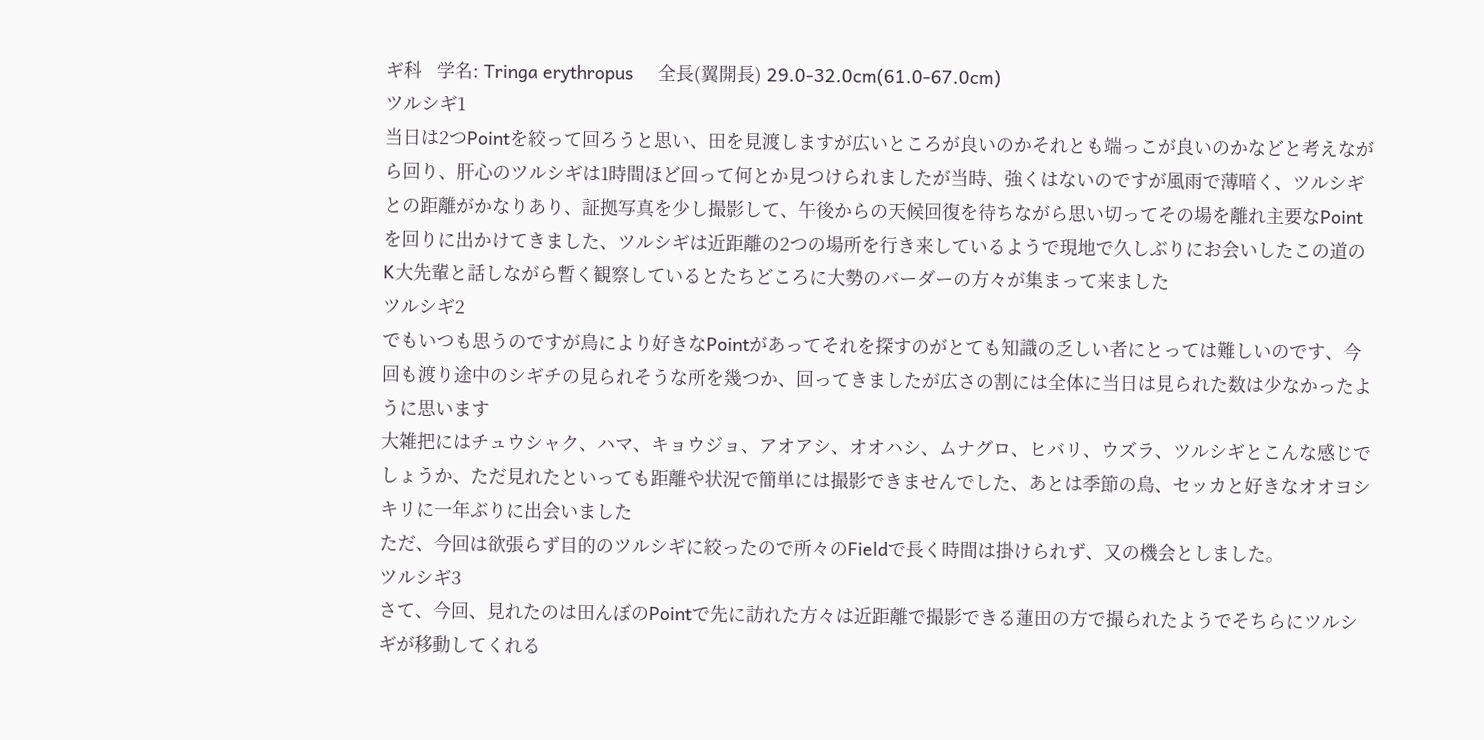ギ科   学名: Tringa erythropus     全長(翼開長) 29.0-32.0cm(61.0-67.0cm)
ツルシギ1
当日は2つPointを絞って回ろうと思い、田を見渡しますが広いところが良いのかそれとも端っこが良いのかなどと考えながら回り、肝心のツルシギは1時間ほど回って何とか見つけられましたが当時、強くはないのですが風雨で薄暗く、ツルシギとの距離がかなりあり、証拠写真を少し撮影して、午後からの天候回復を待ちながら思い切ってその場を離れ主要なPointを回りに出かけてきました、ツルシギは近距離の2つの場所を行き来しているようで現地で久しぶりにお会いしたこの道のK大先輩と話しながら暫く観察しているとたちどころに大勢のバーダーの方々が集まって来ました
ツルシギ2
でもいつも思うのですが鳥により好きなPointがあってそれを探すのがとても知識の乏しい者にとっては難しいのです、今回も渡り途中のシギチの見られそうな所を幾つか、回ってきましたが広さの割には全体に当日は見られた数は少なかったように思います
大雑把にはチュウシャク、ハマ、キョウジョ、アオアシ、オオハシ、ムナグロ、ヒバリ、ウズラ、ツルシギとこんな感じでしょうか、ただ見れたといっても距離や状況で簡単には撮影できませんでした、あとは季節の鳥、セッカと好きなオオヨシキリに一年ぶりに出会いました
ただ、今回は欲張らず目的のツルシギに絞ったので所々のFieldで長く時間は掛けられず、又の機会としました。
ツルシギ3
さて、今回、見れたのは田んぼのPointで先に訪れた方々は近距離で撮影できる蓮田の方で撮られたようでそちらにツルシギが移動してくれる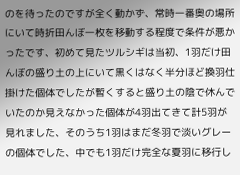のを待ったのですが全く動かず、常時一番奥の場所にいて時折田んぼ一枚を移動する程度で条件が悪かったです、初めて見たツルシギは当初、1羽だけ田んぼの盛り土の上にいて黒くはなく半分ほど換羽仕掛けた個体でしたが暫くすると盛り土の陰で休んでいたのか見えなかった個体が4羽出てきて計5羽が見れました、そのうち1羽はまだ冬羽で淡いグレーの個体でした、中でも1羽だけ完全な夏羽に移行し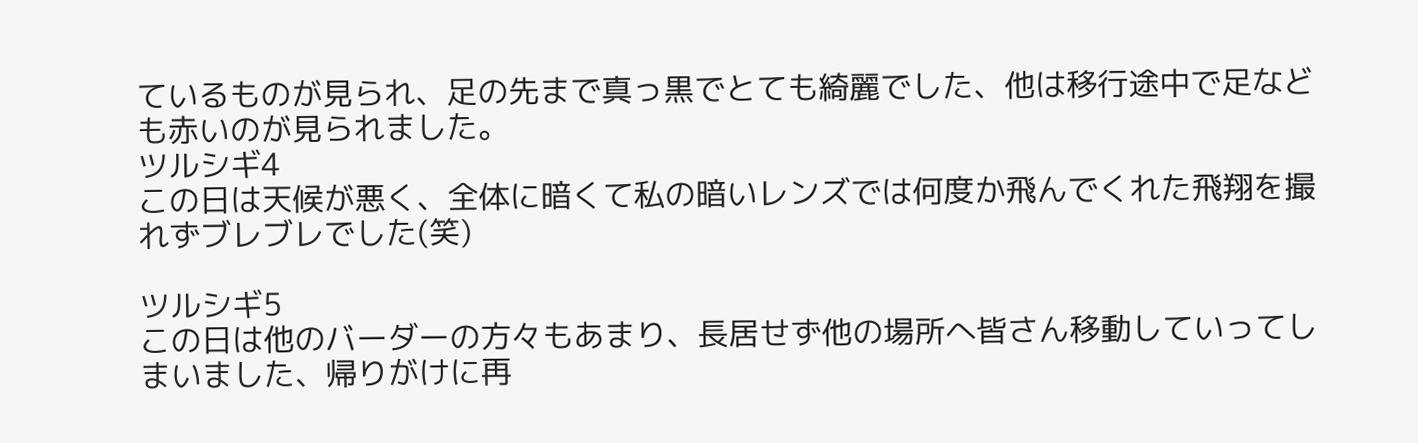ているものが見られ、足の先まで真っ黒でとても綺麗でした、他は移行途中で足なども赤いのが見られました。
ツルシギ4
この日は天候が悪く、全体に暗くて私の暗いレンズでは何度か飛んでくれた飛翔を撮れずブレブレでした(笑)

ツルシギ5
この日は他のバーダーの方々もあまり、長居せず他の場所へ皆さん移動していってしまいました、帰りがけに再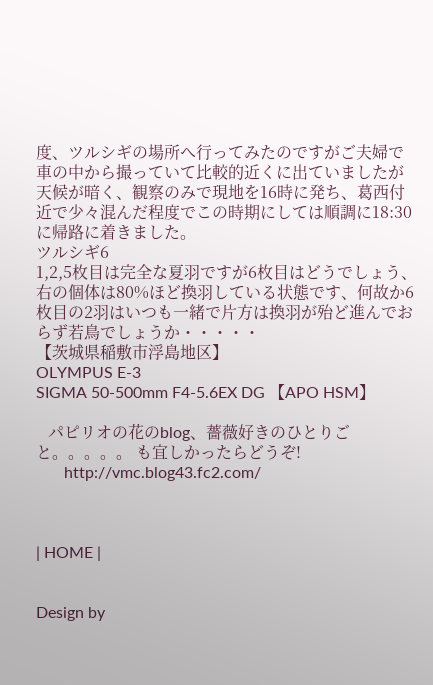度、ツルシギの場所へ行ってみたのですがご夫婦で車の中から撮っていて比較的近くに出ていましたが天候が暗く、観察のみで現地を16時に発ち、葛西付近で少々混んだ程度でこの時期にしては順調に18:30に帰路に着きました。
ツルシギ6
1,2,5枚目は完全な夏羽ですが6枚目はどうでしょう、右の個体は80%ほど換羽している状態です、何故か6枚目の2羽はいつも一緒で片方は換羽が殆ど進んでおらず若鳥でしょうか・・・・・                                【茨城県稲敷市浮島地区】
OLYMPUS E-3
SIGMA 50-500mm F4-5.6EX DG 【APO HSM】

   パピリオの花のblog、薔薇好きのひとりごと。。。。。 も宜しかったらどうぞ!
       http://vmc.blog43.fc2.com/



| HOME |


Design by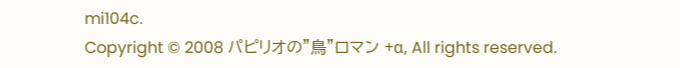mi104c.
Copyright © 2008 パピリオの”鳥”ロマン +α, All rights reserved.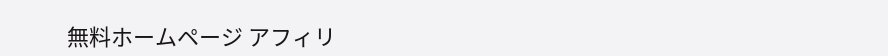無料ホームページ アフィリ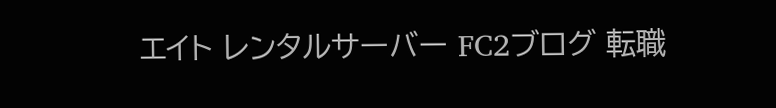エイト レンタルサーバー FC2ブログ 転職